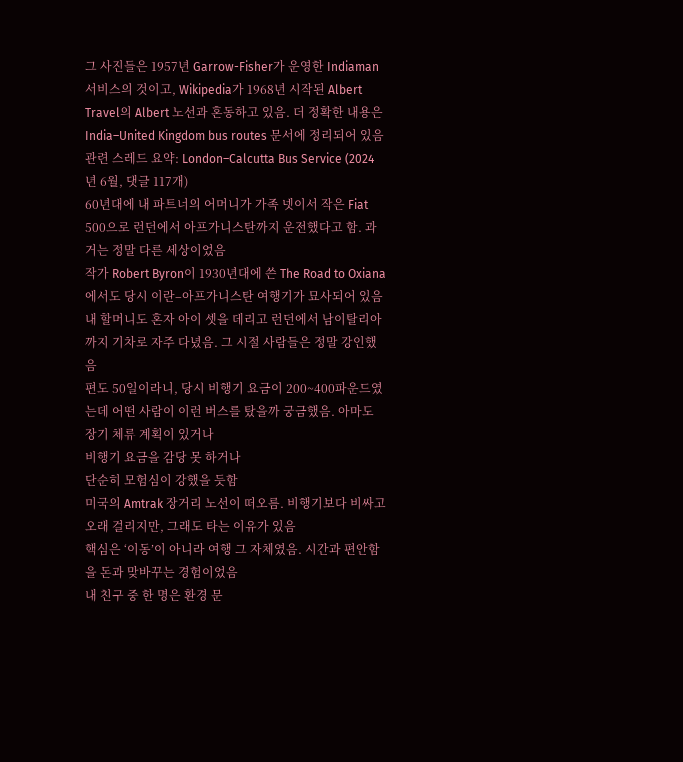그 사진들은 1957년 Garrow-Fisher가 운영한 Indiaman 서비스의 것이고, Wikipedia가 1968년 시작된 Albert Travel의 Albert 노선과 혼동하고 있음. 더 정확한 내용은 India–United Kingdom bus routes 문서에 정리되어 있음
관련 스레드 요약: London–Calcutta Bus Service (2024년 6월, 댓글 117개)
60년대에 내 파트너의 어머니가 가족 넷이서 작은 Fiat 500으로 런던에서 아프가니스탄까지 운전했다고 함. 과거는 정말 다른 세상이었음
작가 Robert Byron이 1930년대에 쓴 The Road to Oxiana에서도 당시 이란–아프가니스탄 여행기가 묘사되어 있음
내 할머니도 혼자 아이 셋을 데리고 런던에서 남이탈리아까지 기차로 자주 다녔음. 그 시절 사람들은 정말 강인했음
편도 50일이라니, 당시 비행기 요금이 200~400파운드였는데 어떤 사람이 이런 버스를 탔을까 궁금했음. 아마도
장기 체류 계획이 있거나
비행기 요금을 감당 못 하거나
단순히 모험심이 강했을 듯함
미국의 Amtrak 장거리 노선이 떠오름. 비행기보다 비싸고 오래 걸리지만, 그래도 타는 이유가 있음
핵심은 ‘이동’이 아니라 여행 그 자체였음. 시간과 편안함을 돈과 맞바꾸는 경험이었음
내 친구 중 한 명은 환경 문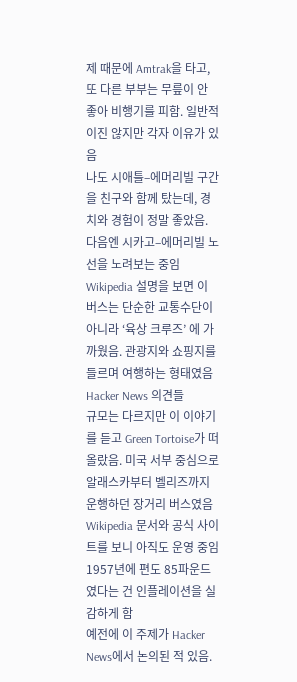제 때문에 Amtrak을 타고, 또 다른 부부는 무릎이 안 좋아 비행기를 피함. 일반적이진 않지만 각자 이유가 있음
나도 시애틀–에머리빌 구간을 친구와 함께 탔는데, 경치와 경험이 정말 좋았음. 다음엔 시카고–에머리빌 노선을 노려보는 중임
Wikipedia 설명을 보면 이 버스는 단순한 교통수단이 아니라 ‘육상 크루즈’ 에 가까웠음. 관광지와 쇼핑지를 들르며 여행하는 형태였음
Hacker News 의견들
규모는 다르지만 이 이야기를 듣고 Green Tortoise가 떠올랐음. 미국 서부 중심으로 알래스카부터 벨리즈까지 운행하던 장거리 버스였음
Wikipedia 문서와 공식 사이트를 보니 아직도 운영 중임
1957년에 편도 85파운드였다는 건 인플레이션을 실감하게 함
예전에 이 주제가 Hacker News에서 논의된 적 있음.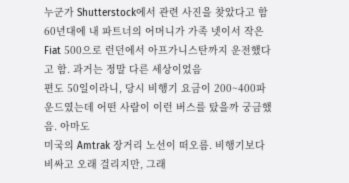누군가 Shutterstock에서 관련 사진을 찾았다고 함
60년대에 내 파트너의 어머니가 가족 넷이서 작은 Fiat 500으로 런던에서 아프가니스탄까지 운전했다고 함. 과거는 정말 다른 세상이었음
편도 50일이라니, 당시 비행기 요금이 200~400파운드였는데 어떤 사람이 이런 버스를 탔을까 궁금했음. 아마도
미국의 Amtrak 장거리 노선이 떠오름. 비행기보다 비싸고 오래 걸리지만, 그래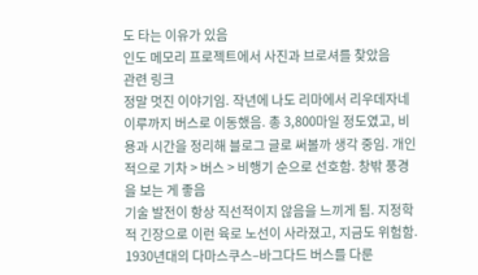도 타는 이유가 있음
인도 메모리 프로젝트에서 사진과 브로셔를 찾았음
관련 링크
정말 멋진 이야기임. 작년에 나도 리마에서 리우데자네이루까지 버스로 이동했음. 총 3,800마일 정도였고, 비용과 시간을 정리해 블로그 글로 써볼까 생각 중임. 개인적으로 기차 > 버스 > 비행기 순으로 선호함. 창밖 풍경을 보는 게 좋음
기술 발전이 항상 직선적이지 않음을 느끼게 됨. 지정학적 긴장으로 이런 육로 노선이 사라졌고, 지금도 위험함.
1930년대의 다마스쿠스–바그다드 버스를 다룬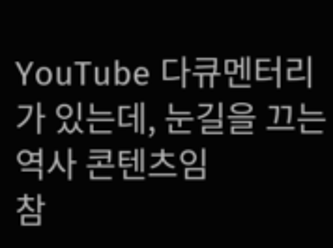YouTube 다큐멘터리가 있는데, 눈길을 끄는 역사 콘텐츠임
참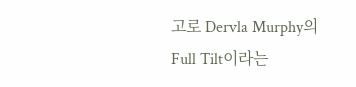고로 Dervla Murphy의 Full Tilt이라는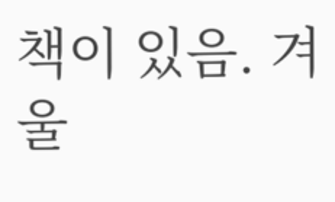책이 있음. 겨울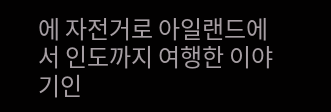에 자전거로 아일랜드에서 인도까지 여행한 이야기인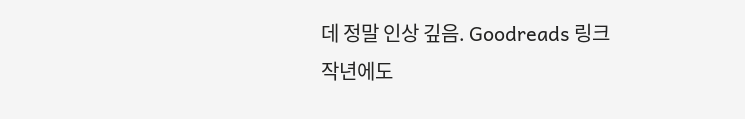데 정말 인상 깊음. Goodreads 링크
작년에도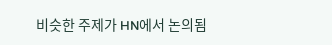비슷한 주제가 HN에서 논의됨